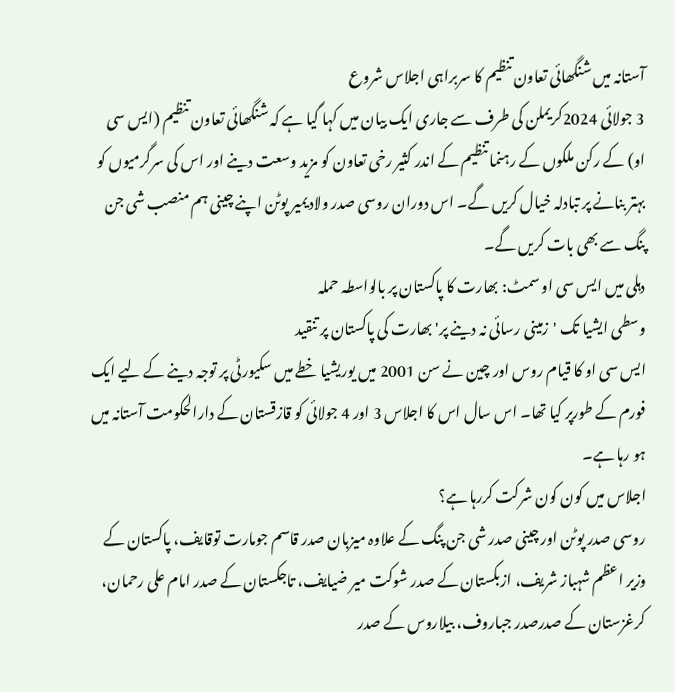آستانہ میں شنگھائی تعاون تنظیم کا سربراہی اجلاس شروع
3 جولائی 2024کریملن کی طرف سے جاری ایک بیان میں کہا گیا ہے کہ شنگھائی تعاون تنظیم (ایس سی او) کے رکن ملکوں کے رہنما تنظیم کے اندر کثیر رخی تعاون کو مزید وسعت دینے اور اس کی سرگرمیوں کو بہتر بنانے پر تبادلہ خیال کریں گے۔ اس دوران روسی صدر ولادیمیر پوٹن اپنے چینی ہم منصب شی جن پنگ سے بھی بات کریں گے۔
دہلی میں ایس سی او سمٹ: بھارت کا پاکستان پر بالواسطہ حملہ
وسطی ایشیا تک 'زمینی رسائی نہ دینے پر' بھارت کی پاکستان پر تنقید
ایس سی او کا قیام روس اور چین نے سن 2001 میں یوریشیا خطے میں سکیورٹی پر توجہ دینے کے لیے ایک فورم کے طورپر کیا تھا۔ اس سال اس کا اجلاس 3 اور 4 جولائی کو قازقستان کے دارالحکومت آستانہ میں ہو رہا ہے۔
اجلاس میں کون کون شرکت کررہا ہے؟
روسی صدر پوٹن اور چینی صدر شی جن پنگ کے علاوہ میزبان صدر قاسم جومارت توقایف، پاکستان کے وزیر اعظم شہباز شریف، ازبکستان کے صدر شوکت میر ضیایف، تاجکستان کے صدر امام علی رحمان، کرغزستان کے صدرصدر جباروف، بیلاروس کے صدر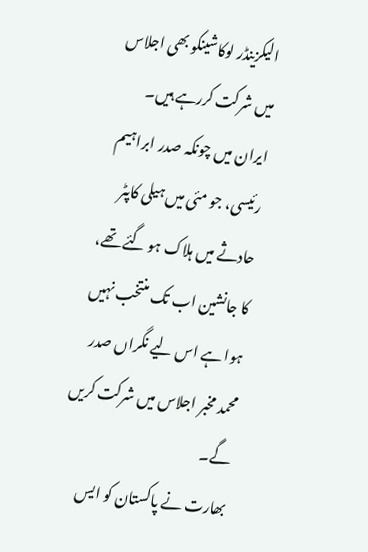الیکزینڈر لوکاشینکو بھی اجلاس میں شرکت کررہے ہیں۔
ایران میں چونکہ صدر ابراہیم رئیسی، جو مئی میں ہیلی کاپٹر حادثے میں ہلاک ہو گئے تھے، کا جانشین اب تک منتخب نہیں ہوا ہے اس لیے نگراں صدر محمد مخبر اجلاس میں شرکت کریں گے۔
بھارت نے پاکستان کو ایس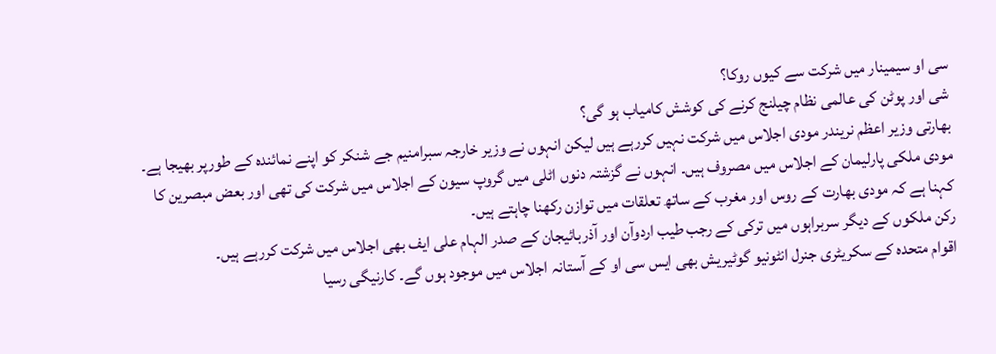سی او سیمینار میں شرکت سے کیوں روکا؟
شی اور پوٹن کی عالمی نظام چیلنج کرنے کی کوشش کامیاب ہو گی؟
بھارتی وزیر اعظم نریندر مودی اجلاس میں شرکت نہیں کررہے ہیں لیکن انہوں نے وزیر خارجہ سبرامنیم جے شنکر کو اپنے نمائندہ کے طورپر بھیجا ہے۔ مودی ملکی پارلیمان کے اجلاس میں مصروف ہیں۔ انہوں نے گزشتہ دنوں اٹلی میں گروپ سیون کے اجلاس میں شرکت کی تھی اور بعض مبصرین کا کہنا ہے کہ مودی بھارت کے روس اور مغرب کے ساتھ تعلقات میں توازن رکھنا چاہتے ہیں۔
رکن ملکوں کے دیگر سربراہوں میں ترکی کے رجب طیب اردوآن اور آذربائیجان کے صدر الہام علی ایف بھی اجلاس میں شرکت کررہے ہیں۔
اقوام متحدہ کے سکریٹری جنرل انٹونیو گوٹیریش بھی ایس سی او کے آستانہ اجلاس میں موجود ہوں گے۔ کارنیگی رسیا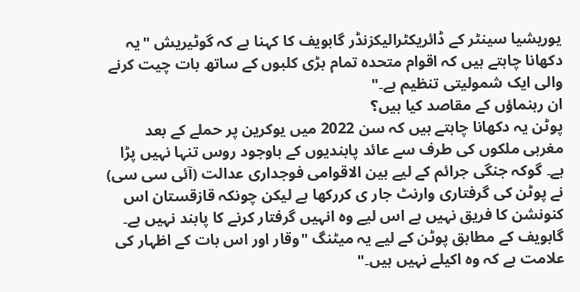یوریشیا سینٹر کے ڈائریکٹرالیکزنڈر گابویف کا کہنا ہے کہ گوٹیریش "یہ دکھانا چاہتے ہیں کہ اقوام متحدہ تمام بڑی کلبوں کے ساتھ بات چیت کرنے والی ایک شمولیتی تنظیم ہے۔"
ان رہنماؤں کے مقاصد کیا ہیں؟
پوٹن یہ دکھانا چاہتے ہیں کہ سن 2022 میں یوکرین پر حملے کے بعد مغربی ملکوں کی طرف سے عائد پابندیوں کے باوجود روس تنہا نہیں پڑا ہے۔ گوکہ جنگی جرائم کے لیے بین الاقوامی فوجداری عدالت (آئی سی سی) نے پوٹن کی گرفتاری وارنٹ جار ی کررکھا ہے لیکن چونکہ قازقستان اس کنونشن کا فریق نہیں ہے اس لیے وہ انہیں گرفتار کرنے کا پابند نہیں ہے۔
گابویف کے مطابق پوٹن کے لیے یہ میٹنگ "وقار اور اس بات کے اظہار کی علامت ہے کہ وہ اکیلے نہیں ہیں۔"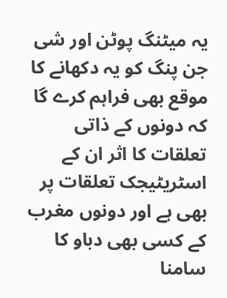یہ میٹنگ پوٹن اور شی جن پنگ کو یہ دکھانے کا موقع بھی فراہم کرے گا کہ دونوں کے ذاتی تعلقات کا اثر ان کے اسٹریٹیجک تعلقات پر بھی ہے اور دونوں مغرب کے کسی بھی دباو کا سامنا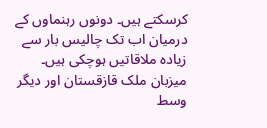کرسکتے ہیں۔ دونوں رہنماوں کے درمیان اب تک چالیس بار سے زیادہ ملاقاتیں ہوچکی ہیں۔
میزبان ملک قازقستان اور دیگر وسط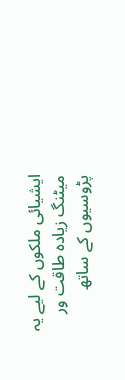ایشیائی ملکوں کے لیے یہ میٹنگ زیادہ طاقت ور پڑوسیوں کے ساتھ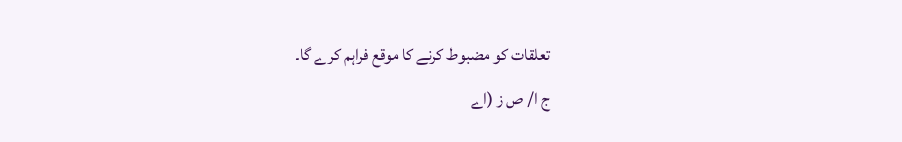تعلقات کو مضبوط کرنے کا موقع فراہم کرے گا۔
ج ا/ ص ز (اے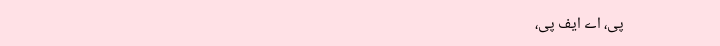پی، اے ایف پی،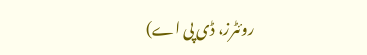روئٹرز، ڈی پی اے)